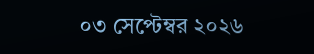০৩ সেপ্টেম্বর ২০২৬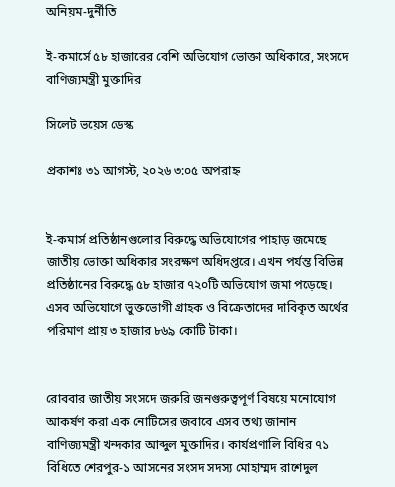অনিয়ম-দুর্নীতি

ই-কমার্সে ৫৮ হাজারের বেশি অভিযোগ ভোক্তা অধিকারে, সংসদে বাণিজ্যমন্ত্রী মুক্তাদির

সিলেট ভয়েস ডেস্ক

প্রকাশঃ ৩১ আগস্ট, ২০২৬ ৩:০৫ অপরাহ্ন


ই-কমার্স প্রতিষ্ঠানগুলোর বিরুদ্ধে অভিযোগের পাহাড় জমেছে জাতীয় ভোক্তা অধিকার সংরক্ষণ অধিদপ্তরে। এখন পর্যন্ত বিভিন্ন প্রতিষ্ঠানের বিরুদ্ধে ৫৮ হাজার ৭২০টি অভিযোগ জমা পড়েছে। এসব অভিযোগে ভুক্তভোগী গ্রাহক ও বিক্রেতাদের দাবিকৃত অর্থের পরিমাণ প্রায় ৩ হাজার ৮৬৯ কোটি টাকা।


রোববার জাতীয় সংসদে জরুরি জনগুরুত্বপূর্ণ বিষয়ে মনোযোগ আকর্ষণ করা এক নোটিসের জবাবে এসব তথ্য জানান বাণিজ্যমন্ত্রী খন্দকার আব্দুল মুক্তাদির। কার্যপ্রণালি বিধির ৭১ বিধিতে শেরপুর-১ আসনের সংসদ সদস্য মোহাম্মদ রাশেদুল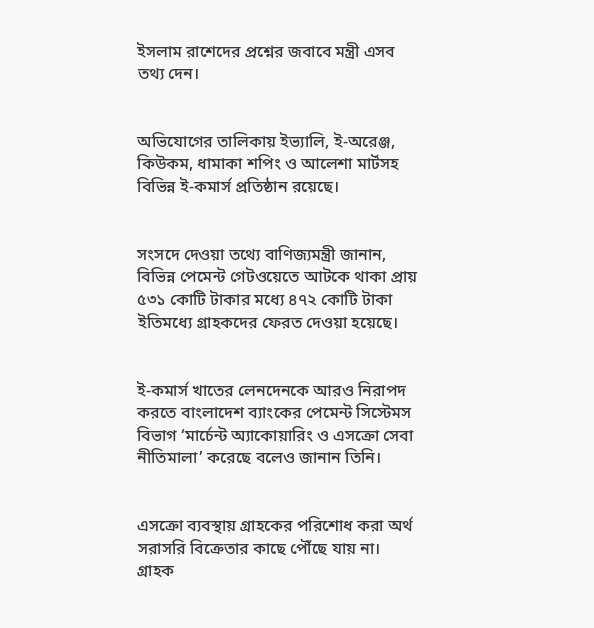ইসলাম রাশেদের প্রশ্নের জবাবে মন্ত্রী এসব তথ্য দেন।


অভিযোগের তালিকায় ইভ্যালি, ই-অরেঞ্জ, কিউকম, ধামাকা শপিং ও আলেশা মার্টসহ বিভিন্ন ই-কমার্স প্রতিষ্ঠান রয়েছে।


সংসদে দেওয়া তথ্যে বাণিজ্যমন্ত্রী জানান, বিভিন্ন পেমেন্ট গেটওয়েতে আটকে থাকা প্রায় ৫৩১ কোটি টাকার মধ্যে ৪৭২ কোটি টাকা ইতিমধ্যে গ্রাহকদের ফেরত দেওয়া হয়েছে।


ই-কমার্স খাতের লেনদেনকে আরও নিরাপদ করতে বাংলাদেশ ব্যাংকের পেমেন্ট সিস্টেমস বিভাগ ‘মার্চেন্ট অ্যাকোয়ারিং ও এসক্রো সেবা নীতিমালা’ করেছে বলেও জানান তিনি।


এসক্রো ব্যবস্থায় গ্রাহকের পরিশোধ করা অর্থ সরাসরি বিক্রেতার কাছে পৌঁছে যায় না। গ্রাহক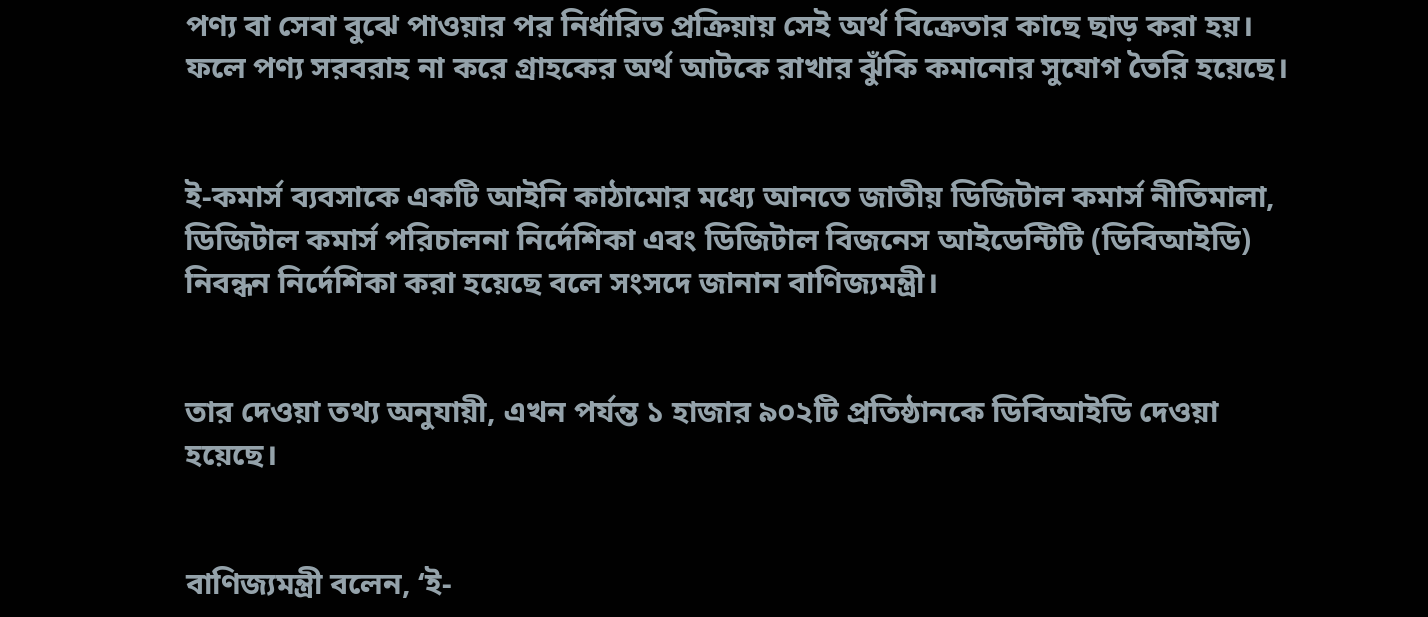পণ্য বা সেবা বুঝে পাওয়ার পর নির্ধারিত প্রক্রিয়ায় সেই অর্থ বিক্রেতার কাছে ছাড় করা হয়। ফলে পণ্য সরবরাহ না করে গ্রাহকের অর্থ আটকে রাখার ঝুঁকি কমানোর সুযোগ তৈরি হয়েছে।


ই-কমার্স ব্যবসাকে একটি আইনি কাঠামোর মধ্যে আনতে জাতীয় ডিজিটাল কমার্স নীতিমালা, ডিজিটাল কমার্স পরিচালনা নির্দেশিকা এবং ডিজিটাল বিজনেস আইডেন্টিটি (ডিবিআইডি) নিবন্ধন নির্দেশিকা করা হয়েছে বলে সংসদে জানান বাণিজ্যমন্ত্রী।


তার দেওয়া তথ্য অনুযায়ী, এখন পর্যন্ত ১ হাজার ৯০২টি প্রতিষ্ঠানকে ডিবিআইডি দেওয়া হয়েছে।


বাণিজ্যমন্ত্রী বলেন, ‘ই-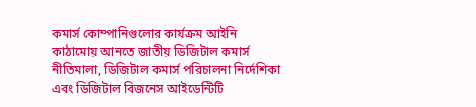কমার্স কোম্পানিগুলোর কার্যক্রম আইনি কাঠামোয় আনতে জাতীয় ডিজিটাল কমার্স নীতিমালা, ডিজিটাল কমার্স পরিচালনা নির্দেশিকা এবং ডিজিটাল বিজনেস আইডেন্টিটি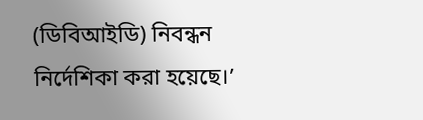(ডিবিআইডি) নিবন্ধন নির্দেশিকা করা হয়েছে।’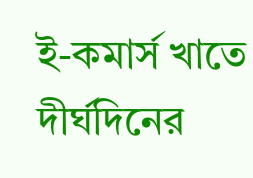ই-কমার্স খাতে দীর্ঘদিনের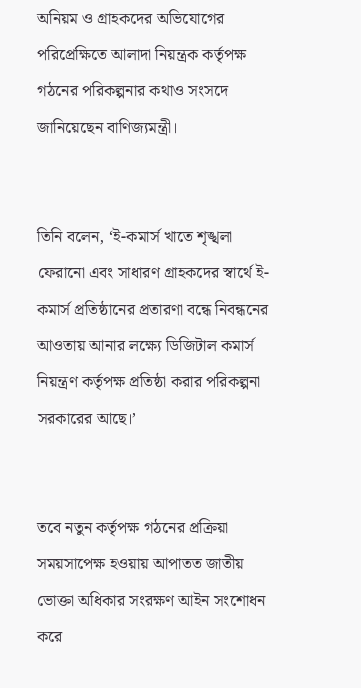অনিয়ম ও গ্রাহকদের অভিযোগের পরিপ্রেক্ষিতে আলাদা নিয়ন্ত্রক কর্তৃপক্ষ গঠনের পরিকল্পনার কথাও সংসদে জানিয়েছেন বাণিজ্যমন্ত্রী।


তিনি বলেন, ‘ই-কমার্স খাতে শৃঙ্খলা ফেরানো এবং সাধারণ গ্রাহকদের স্বার্থে ই-কমার্স প্রতিষ্ঠানের প্রতারণা বন্ধে নিবন্ধনের আওতায় আনার লক্ষ্যে ডিজিটাল কমার্স নিয়ন্ত্রণ কর্তৃপক্ষ প্রতিষ্ঠা করার পরিকল্পনা সরকারের আছে।’


তবে নতুন কর্তৃপক্ষ গঠনের প্রক্রিয়া সময়সাপেক্ষ হওয়ায় আপাতত জাতীয় ভোক্তা অধিকার সংরক্ষণ আইন সংশোধন করে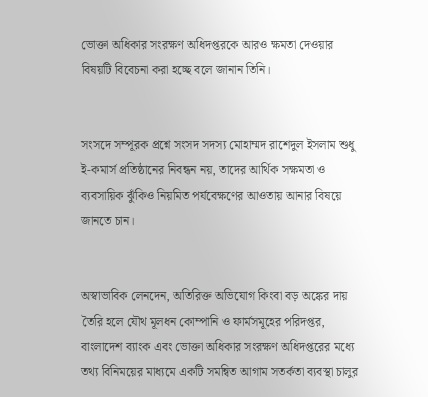ভোক্তা অধিকার সংরক্ষণ অধিদপ্তরকে আরও ক্ষমতা দেওয়ার বিষয়টি বিবেচনা করা হচ্ছে বলে জানান তিনি।


সংসদে সম্পূরক প্রশ্নে সংসদ সদস্য মোহাম্মদ রাশেদুল ইসলাম শুধু ই-কমার্স প্রতিষ্ঠানের নিবন্ধন নয়, তাদের আর্থিক সক্ষমতা ও ব্যবসায়িক ঝুঁকিও নিয়মিত পর্যবেক্ষণের আওতায় আনার বিষয়ে জানতে চান।


অস্বাভাবিক লেনদেন, অতিরিক্ত অভিযোগ কিংবা বড় অঙ্কের দায় তৈরি হলে যৌথ মূলধন কোম্পানি ও ফার্মসমূহের পরিদপ্তর, বাংলাদেশ ব্যাংক এবং ভোক্তা অধিকার সংরক্ষণ অধিদপ্তরের মধ্যে তথ্য বিনিময়ের মাধ্যমে একটি সমন্বিত আগাম সতর্কতা ব্যবস্থা চালুর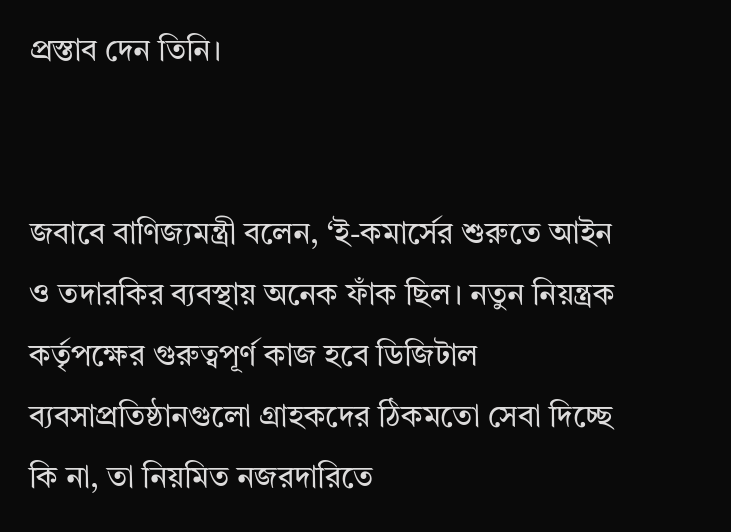প্রস্তাব দেন তিনি।


জবাবে বাণিজ্যমন্ত্রী বলেন, ‘ই-কমার্সের শুরুতে আইন ও তদারকির ব্যবস্থায় অনেক ফাঁক ছিল। নতুন নিয়ন্ত্রক কর্তৃপক্ষের গুরুত্বপূর্ণ কাজ হবে ডিজিটাল ব্যবসাপ্রতিষ্ঠানগুলো গ্রাহকদের ঠিকমতো সেবা দিচ্ছে কি না, তা নিয়মিত নজরদারিতে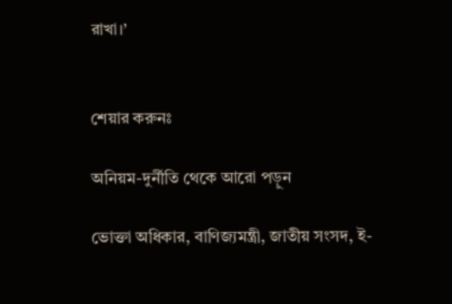রাখা।’


শেয়ার করুনঃ

অনিয়ম-দুর্নীতি থেকে আরো পড়ুন

ভোক্তা অধিকার, বাণিজ্যমন্ত্রী, জাতীয় সংসদ, ই-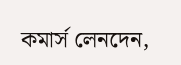কমার্স লেনদেন,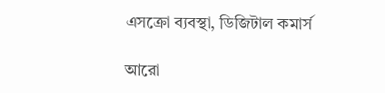এসক্রো ব্যবস্থা, ডিজিটাল কমার্স

আরো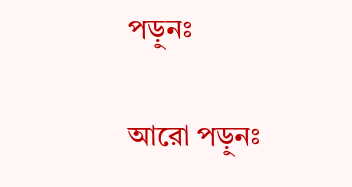পড়ুনঃ

আরো পড়ুনঃ